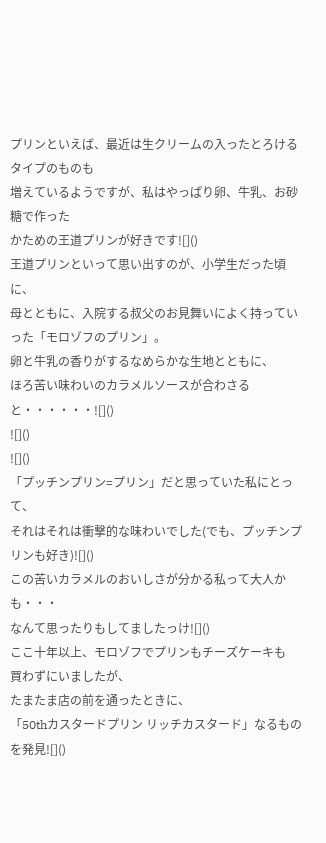プリンといえば、最近は生クリームの入ったとろけるタイプのものも
増えているようですが、私はやっぱり卵、牛乳、お砂糖で作った
かための王道プリンが好きです![]()
王道プリンといって思い出すのが、小学生だった頃に、
母とともに、入院する叔父のお見舞いによく持っていった「モロゾフのプリン」。
卵と牛乳の香りがするなめらかな生地とともに、
ほろ苦い味わいのカラメルソースが合わさると・・・・・・![]()
![]()
![]()
「プッチンプリン=プリン」だと思っていた私にとって、
それはそれは衝撃的な味わいでした(でも、プッチンプリンも好き)![]()
この苦いカラメルのおいしさが分かる私って大人かも・・・
なんて思ったりもしてましたっけ![]()
ここ十年以上、モロゾフでプリンもチーズケーキも
買わずにいましたが、
たまたま店の前を通ったときに、
「50thカスタードプリン リッチカスタード」なるものを発見![]()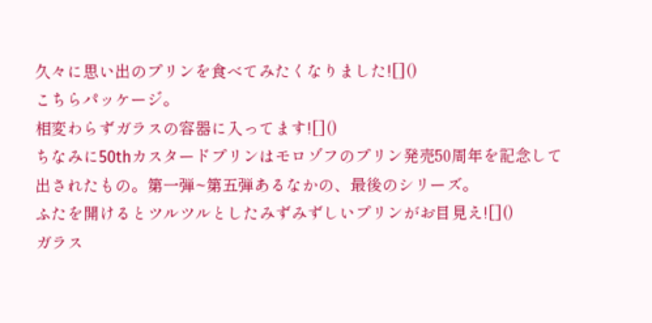久々に思い出のプリンを食べてみたくなりました![]()
こちらパッケージ。
相変わらずガラスの容器に入ってます![]()
ちなみに50thカスタードプリンはモロゾフのプリン発売50周年を記念して
出されたもの。第一弾~第五弾あるなかの、最後のシリーズ。
ふたを開けるとツルツルとしたみずみずしいプリンがお目見え![]()
ガラス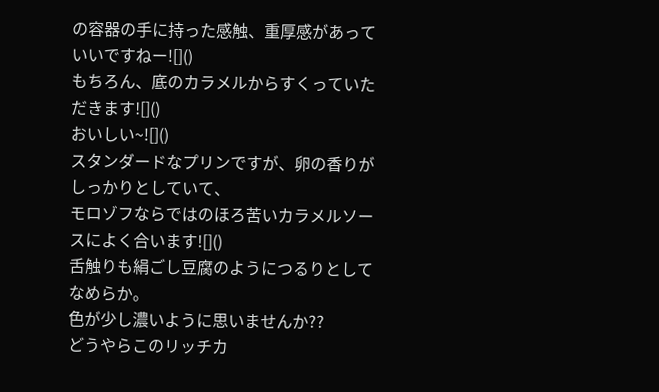の容器の手に持った感触、重厚感があっていいですねー![]()
もちろん、底のカラメルからすくっていただきます![]()
おいしい~![]()
スタンダードなプリンですが、卵の香りがしっかりとしていて、
モロゾフならではのほろ苦いカラメルソースによく合います![]()
舌触りも絹ごし豆腐のようにつるりとしてなめらか。
色が少し濃いように思いませんか??
どうやらこのリッチカ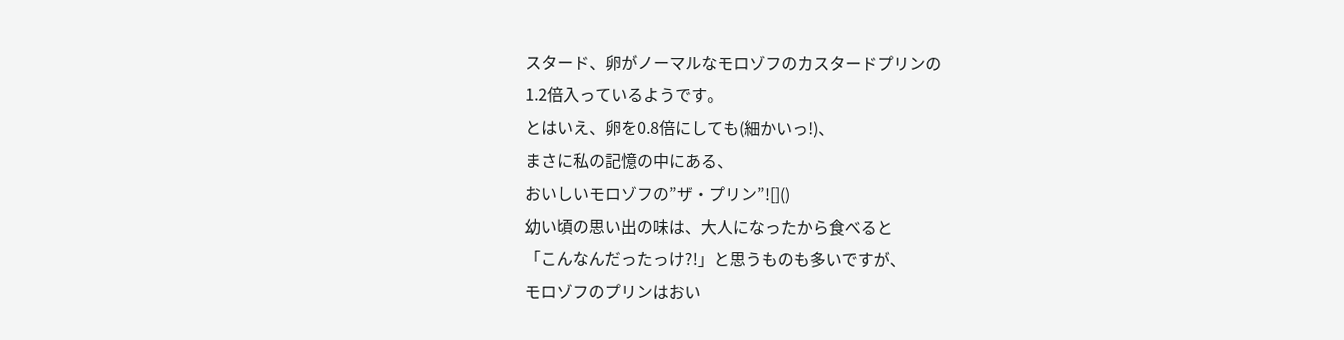スタード、卵がノーマルなモロゾフのカスタードプリンの
1.2倍入っているようです。
とはいえ、卵を0.8倍にしても(細かいっ!)、
まさに私の記憶の中にある、
おいしいモロゾフの”ザ・プリン”![]()
幼い頃の思い出の味は、大人になったから食べると
「こんなんだったっけ?!」と思うものも多いですが、
モロゾフのプリンはおい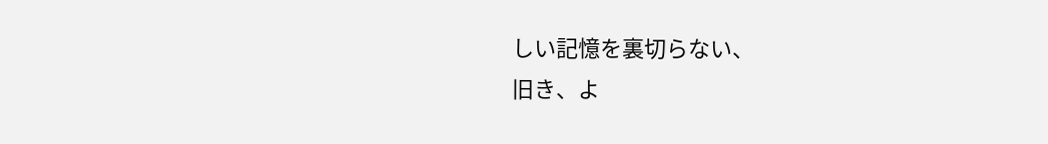しい記憶を裏切らない、
旧き、よ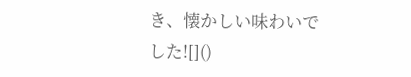き、懐かしい味わいでした![]()